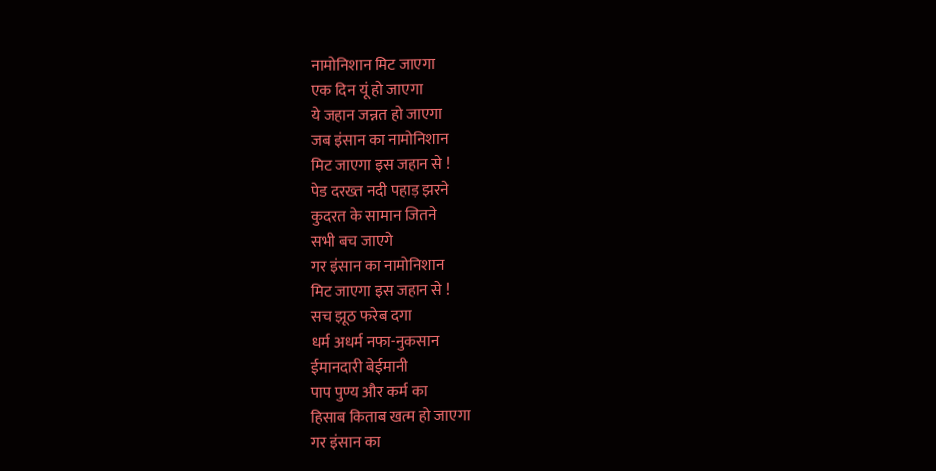नामोनिशान मिट जाएगा
एक दिन यूं हो जाएगा
ये जहान जन्नत हो जाएगा
जब इंसान का नामोनिशान
मिट जाएगा इस जहान से !
पेड दरख्त नदी पहाड़ झरने
कुदरत के सामान जितने
सभी बच जाएगे
गर इंसान का नामोनिशान
मिट जाएगा इस जहान से !
सच झूठ फरेब दगा
धर्म अधर्म नफा-नुकसान
ईमानदारी बेईमानी
पाप पुण्य और कर्म का
हिसाब किताब खत्म हो जाएगा
गर इंसान का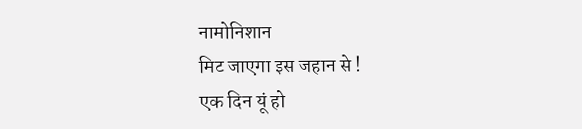नामोनिशान
मिट जाएगा इस जहान से !
एक दिन यूं हो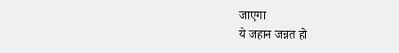जाएगा
ये जहान जन्नत हो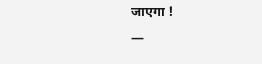जाएगा !
—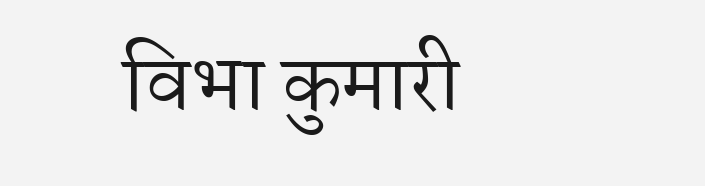विभा कुमारी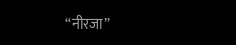“नीरजा”